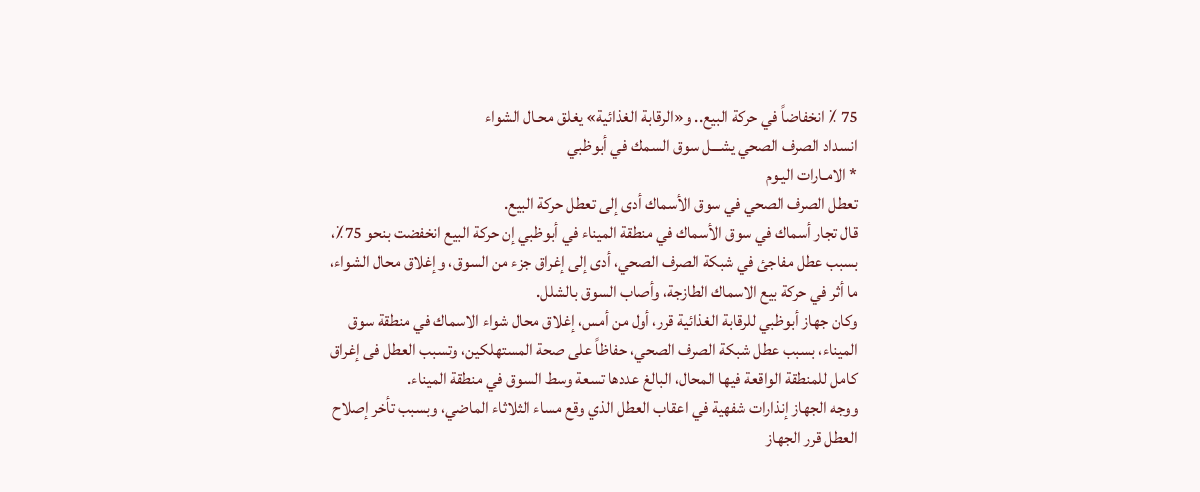75 ٪ انخفاضاً في حركة البيع.. و«الرقابة الغذائية» يغلق محـال الشواء
انسداد الصرف الصحي يشـــل سوق السمك في أبوظبي
* الامـارات اليـوم
تعطل الصرف الصحي في سوق الأسماك أدى إلى تعطل حركة البيع.
قال تجار أسماك في سوق الأسماك في منطقة الميناء في أبوظبي إن حركة البيع انخفضت بنحو 75٪، بسبب عطل مفاجئ في شبكة الصرف الصحي، أدى إلى إغراق جزء من السوق، وإغلاق محال الشواء، ما أثر في حركة بيع الاسماك الطازجة، وأصاب السوق بالشلل.
وكان جهاز أبوظبي للرقابة الغذائية قرر، أول من أمس، إغلاق محال شواء الاسماك في منطقة سوق الميناء، بسبب عطل شبكة الصرف الصحي، حفاظاً على صحة المستهلكين، وتسبب العطل فى إغراق كامل للمنطقة الواقعة فيها المحال، البالغ عددها تسعة وسط السوق في منطقة الميناء.
ووجه الجهاز إنذارات شفهية في اعقاب العطل الذي وقع مساء الثلاثاء الماضي، وبسبب تأخر إصلاح العطل قرر الجهاز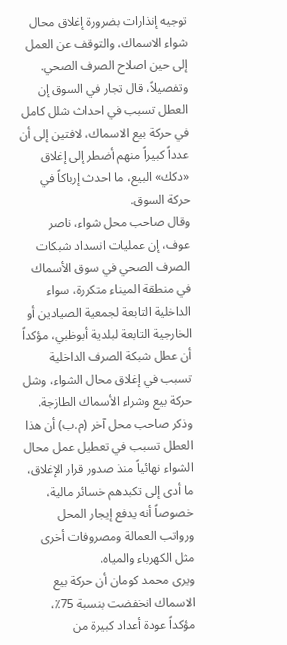توجيه إنذارات بضرورة إغلاق محال شواء الاسماك، والتوقف عن العمل إلى حين اصلاح الصرف الصحي.
وتفصيلاً، قال تجار في السوق إن العطل تسبب في احداث شلل كامل في حركة بيع الاسماك، لافتين إلى أن عدداً كبيراً منهم أضطر إلى إغلاق «دكك» البيع، ما احدث إرباكاً في حركة السوق.
وقال صاحب محل شواء، ناصر عوف، إن عمليات انسداد شبكات الصرف الصحي في سوق الأسماك في منطقة الميناء متكررة، سواء الداخلية التابعة لجمعية الصيادين أو الخارجية التابعة لبلدية أبوظبي، مؤكداً أن عطل شبكة الصرف الداخلية تسبب في إغلاق محال الشواء، وشل حركة بيع وشراء الأسماك الطازجة.
وذكر صاحب محل آخر (م.ب) أن هذا العطل تسبب في تعطيل عمل محال الشواء نهائياً منذ صدور قرار الإغلاق، ما أدى إلى تكبدهم خسائر مالية، خصوصاً أنه يدفع إيجار المحل ورواتب العمالة ومصروفات أخرى مثل الكهرباء والمياه.
ويرى محمد كومان أن حركة بيع الاسماك انخفضت بنسبة 75٪، مؤكداً عودة أعداد كبيرة من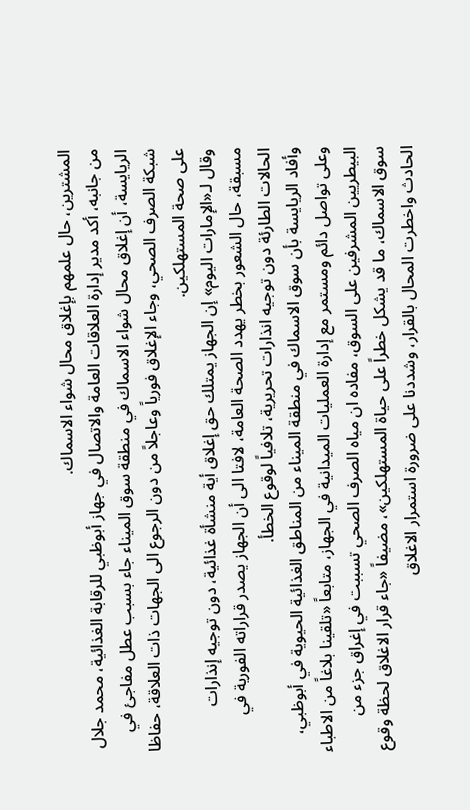المشترين، حال علمهم بإغلاق محال شواء الاسماك.
من جانبه، أكد مدير إدارة العلاقات العامة والاتصال في جهاز أبوظبي للرقابة الغذائية، محمد جلال الريايسة، أن إغلاق محال شواء الاسماك في منطقة سوق الميناء جاء بسبب عطل مفاجئ في شبكة الصرف الصحي، وجاء الإغلاق فورياً وعاجلاً من دون الرجوع الى الجهات ذات العلاقة، حفاظا على صحة المستهلكين.
وقال لـ«الإمارات اليوم» إن الجهاز يمتلك حق إغلاق أية منشأة غذائية، دون توجيه إنذارات مسبقة، حال الشعور بخطر يهدد الصحة العامة، لافتا الى أن الجهاز يصدر قراراته الفورية في الحالات الطارئة دون توجيه انذارات تحريرية، تلافياً لوقوع الخطأ.
وأفاد الريايسة بأن سوق الاسماك في منطقة الميناء من المناطق الغذائية الحيوية في أبوظبي، وعلى تواصل دائم ومستمر مع إدارة العمليات الميدانية في الجهاز، متابعاً «تلقينا بلاغاً من الاطباء البيطريين المشرفين على السوق، مفاده ان مياه الصرف الصحي تسببت في إغراق جزء من سوق الاسماك، ما قد يشكل خطراً على حياة المستهلكين»، مضيفاً «جاء قرار الاغلاق لحظة وقوع الحادث واخطرت المحال بالقرار، وشددنا على ضرورة استمرار الاغلاق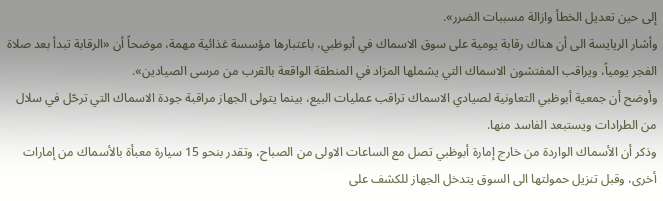إلى حين تعديل الخطأ وازالة مسببات الضرر».
وأشار الريايسة الى أن هناك رقابة يومية على سوق الاسماك في أبوظبي، باعتبارها مؤسسة غذائية مهمة، موضحاً أن «الرقابة تبدأ بعد صلاة الفجر يومياً، ويراقب المفتشون الاسماك التي يشملها المزاد في المنطقة الواقعة بالقرب من مرسى الصيادين».
وأوضح أن جمعية أبوظبي التعاونية لصيادي الاسماك تراقب عمليات البيع، بينما يتولى الجهاز مراقبة جودة الاسماك التي ترحّل في سلال من الطرادات ويستبعد الفاسد منها.
وذكر أن الأسماك الواردة من خارج إمارة أبوظبي تصل مع الساعات الاولى من الصباح، وتقدر بنحو 15 سيارة معبأة بالأسماك من إمارات أخرى، وقبل تنزيل حمولتها الى السوق يتدخل الجهاز للكشف على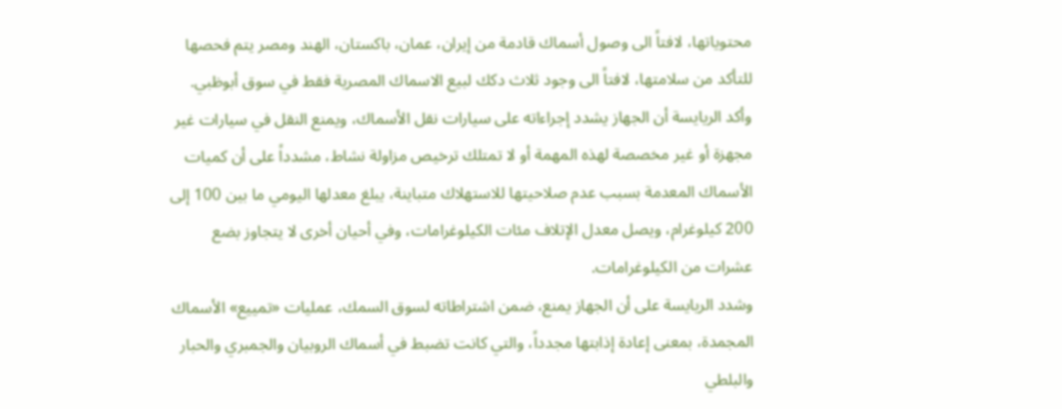محتوياتها، لافتاً الى وصول أسماك قادمة من إيران، عمان، باكستان، الهند ومصر يتم فحصها للتأكد من سلامتها، لافتاً الى وجود ثلاث دكك لبيع الاسماك المصرية فقط في سوق أبوظبي.
وأكد الريايسة أن الجهاز يشدد إجراءاته على سيارات نقل الأسماك، ويمنع النقل في سيارات غير مجهزة أو غير مخصصة لهذه المهمة أو لا تمتلك ترخيص مزاولة نشاط، مشدداً على أن كميات الأسماك المعدمة بسبب عدم صلاحيتها للاستهلاك متباينة، يبلغ معدلها اليومي ما بين 100 إلى 200 كيلوغرام، ويصل معدل الإتلاف مئات الكيلوغرامات، وفي أحيان أخرى لا يتجاوز بضع عشرات من الكيلوغرامات.
وشدد الريايسة على أن الجهاز يمنع، ضمن اشتراطاته لسوق السمك، عمليات «تمييع» الأسماك المجمدة، بمعنى إعادة إذابتها مجدداً، والتي كانت تضبط في أسماك الروبيان والجمبري والحبار والبلطي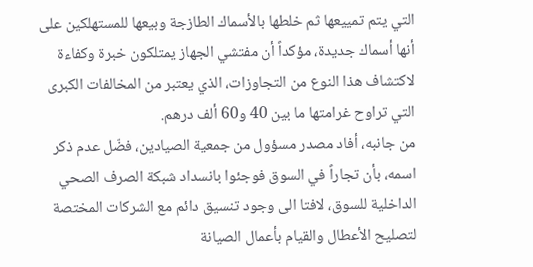التي يتم تمييعها ثم خلطها بالأسماك الطازجة وبيعها للمستهلكين على أنها أسماك جديدة، مؤكداً أن مفتشي الجهاز يمتلكون خبرة وكفاءة لاكتشاف هذا النوع من التجاوزات، الذي يعتبر من المخالفات الكبرى التي تراوح غرامتها ما بين 40 و60 ألف درهم.
من جانبه، أفاد مصدر مسؤول من جمعية الصيادين، فضّل عدم ذكر اسمه، بأن تجاراً في السوق فوجئوا بانسداد شبكة الصرف الصحي الداخلية للسوق، لافتا الى وجود تنسيق دائم مع الشركات المختصة لتصليح الأعطال والقيام بأعمال الصيانة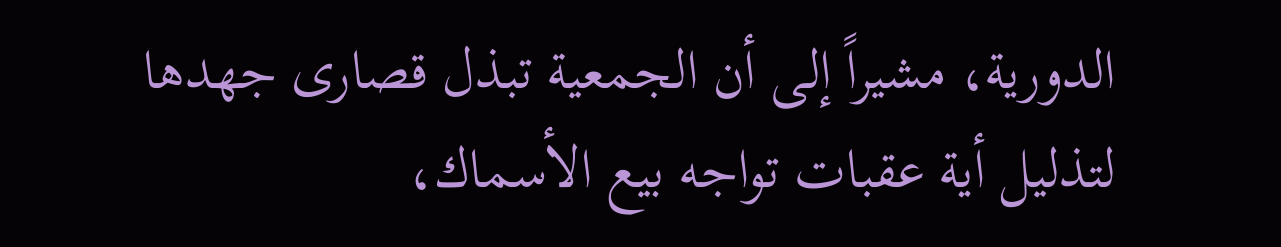الدورية، مشيراً إلى أن الجمعية تبذل قصارى جهدها لتذليل أية عقبات تواجه بيع الأسماك،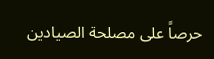حرصاً على مصلحة الصيادين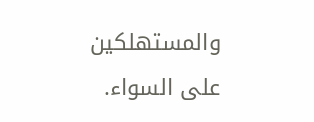والمستهلكين على السواء.